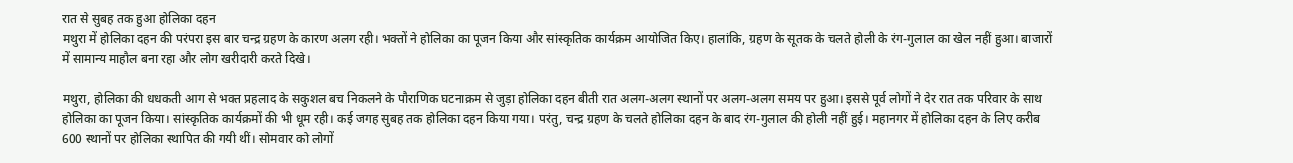रात से सुबह तक हुआ होलिका दहन
मथुरा में होलिका दहन की परंपरा इस बार चन्द्र ग्रहण के कारण अलग रही। भक्तों ने होलिका का पूजन किया और सांस्कृतिक कार्यक्रम आयोजित किए। हालांकि, ग्रहण के सूतक के चलते होली के रंग-गुलाल का खेल नहीं हुआ। बाजारों में सामान्य माहौल बना रहा और लोग खरीदारी करते दिखे।

मथुरा, होलिका की धधकती आग से भक्त प्रहलाद के सकुशल बच निकलने के पौराणिक घटनाक्रम से जुड़ा होलिका दहन बीती रात अलग-अलग स्थानों पर अलग-अलग समय पर हुआ। इससे पूर्व लोगों ने देर रात तक परिवार के साथ होलिका का पूजन किया। सांस्कृतिक कार्यक्रमों की भी धूम रही। कई जगह सुबह तक होलिका दहन किया गया। परंतु, चन्द्र ग्रहण के चलते होलिका दहन के बाद रंग-गुलाल की होली नहीं हुई। महानगर में होलिका दहन के लिए करीब 600 स्थानों पर होलिका स्थापित की गयी थीं। सोमवार को लोगों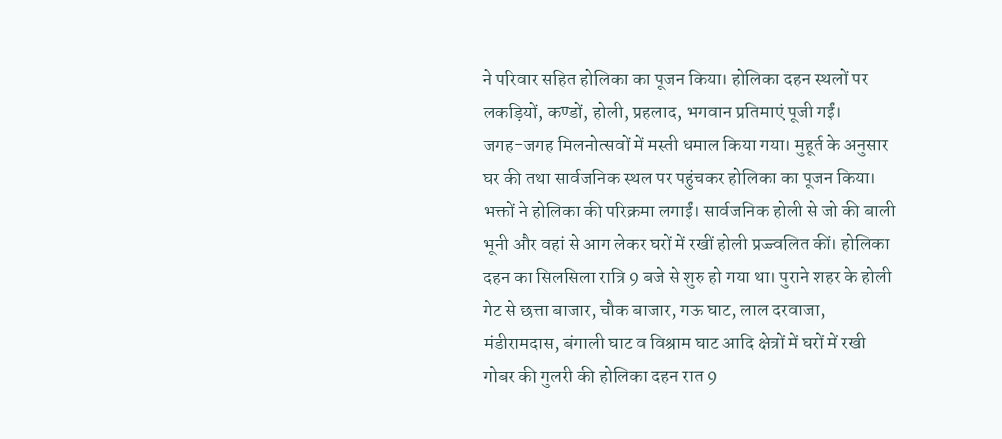ने परिवार सहित होलिका का पूजन किया। होलिका दहन स्थलों पर लकड़ियों, कण्डों, होली, प्रहलाद, भगवान प्रतिमाएं पूजी गईं।
जगह-जगह मिलनोत्सवों में मस्ती धमाल किया गया। मुहूर्त के अनुसार घर की तथा सार्वजनिक स्थल पर पहुंचकर होलिका का पूजन किया। भक्तों ने होलिका की परिक्रमा लगाईं। सार्वजनिक होली से जो की बाली भूनी और वहां से आग लेकर घरों में रखीं होली प्रज्ज्वलित कीं। होलिका दहन का सिलसिला रात्रि 9 बजे से शुरु हो गया था। पुराने शहर के होली गेट से छत्ता बाजार, चौक बाजार, गऊ घाट, लाल दरवाजा, मंडीरामदास, बंगाली घाट व विश्राम घाट आदि क्षेत्रों में घरों में रखी गोबर की गुलरी की होलिका दहन रात 9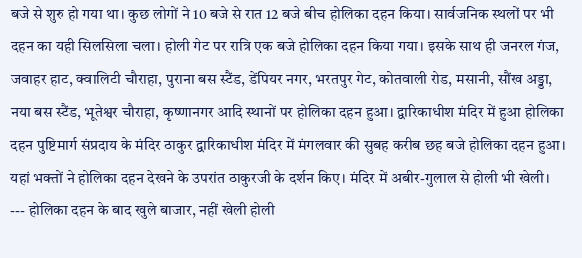बजे से शुरु हो गया था। कुछ लोगों ने 10 बजे से रात 12 बजे बीच होलिका दहन किया। सार्वजनिक स्थलों पर भी दहन का यही सिलसिला चला। होली गेट पर रात्रि एक बजे होलिका दहन किया गया। इसके साथ ही जनरल गंज, जवाहर हाट, क्वालिटी चौराहा, पुराना बस स्टैंड, डेंपियर नगर, भरतपुर गेट, कोतवाली रोड, मसानी, सौंख अड्डा, नया बस स्टैंड, भूतेश्वर चौराहा, कृष्णानगर आदि स्थानों पर होलिका दहन हुआ। द्वारिकाधीश मंदिर में हुआ होलिका दहन पुष्टिमार्ग संप्रदाय के मंदिर ठाकुर द्वारिकाधीश मंदिर में मंगलवार की सुबह करीब छह बजे होलिका दहन हुआ। यहां भक्तों ने होलिका दहन देखने के उपरांत ठाकुरजी के दर्शन किए। मंदिर में अबीर-गुलाल से होली भी खेली। --- होलिका दहन के बाद खुले बाजार, नहीं खेली होली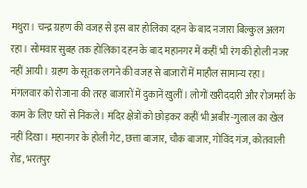मथुरा। चन्द्र ग्रहण की वजह से इस बार होलिका दहन के बाद नजारा बिल्कुल अलग रहा। सोमवार सुबह तक होलिका दहन के बाद महानगर में कहीं भी रंग की होली नजर नहीं आयी। ग्रहण के सूतक लगने की वजह से बाजारों में माहौल सामान्य रहा। मंगलवार को रोजाना की तरह बाजारों में दुकानें खुलीं। लोगों खरीददारी और रोजमर्रा के काम के लिए घरों से निकले। मंदिर क्षेत्रों को छोड़कर कहीं भी अबीर-गुलाल का खेल नहीं दिखा। महानगर के होली गेट, छत्ता बाजार, चौक बाजार, गोविंद गंज, कोतवाली रोड, भरतपुर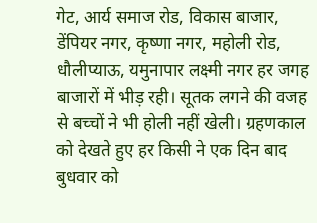गेट, आर्य समाज रोड, विकास बाजार, डेंपियर नगर, कृष्णा नगर, महोली रोड, धौलीप्याऊ, यमुनापार लक्ष्मी नगर हर जगह बाजारों में भीड़ रही। सूतक लगने की वजह से बच्चों ने भी होली नहीं खेली। ग्रहणकाल को देखते हुए हर किसी ने एक दिन बाद बुधवार को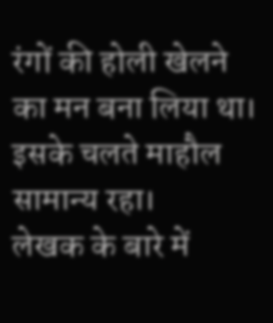रंगों की होली खेलने का मन बना लिया था। इसके चलते माहौल सामान्य रहा।
लेखक के बारे में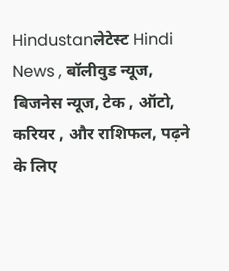Hindustanलेटेस्ट Hindi News , बॉलीवुड न्यूज, बिजनेस न्यूज, टेक , ऑटो, करियर , और राशिफल, पढ़ने के लिए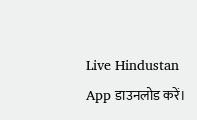Live Hindustan App डाउनलोड करें।